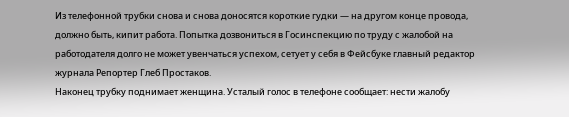Из телефонной трубки снова и снова доносятся короткие гудки — на другом конце провода, должно быть, кипит работа. Попытка дозвониться в Госинспекцию по труду с жалобой на работодателя долго не может увенчаться успехом, сетует у себя в Фейсбуке главный редактор журнала Репортер Глеб Простаков.
Наконец трубку поднимает женщина. Усталый голос в телефоне сообщает: нести жалобу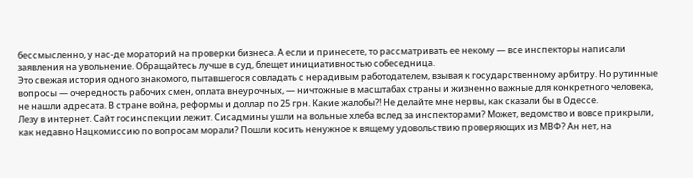бессмысленно, у нас-де мораторий на проверки бизнеса. А если и принесете, то рассматривать ее некому — все инспекторы написали заявления на увольнение. Обращайтесь лучше в суд, блещет инициативностью собеседница.
Это свежая история одного знакомого, пытавшегося совладать с нерадивым работодателем, взывая к государственному арбитру. Но рутинные вопросы — очередность рабочих смен, оплата внеурочных, — ничтожные в масштабах страны и жизненно важные для конкретного человека, не нашли адресата. В стране война, реформы и доллар по 25 грн. Какие жалобы?! Не делайте мне нервы, как сказали бы в Одессе.
Лезу в интернет. Сайт госинспекции лежит. Сисадмины ушли на вольные хлеба вслед за инспекторами? Может, ведомство и вовсе прикрыли, как недавно Нацкомиссию по вопросам морали? Пошли косить ненужное к вящему удовольствию проверяющих из МВФ? Ан нет, на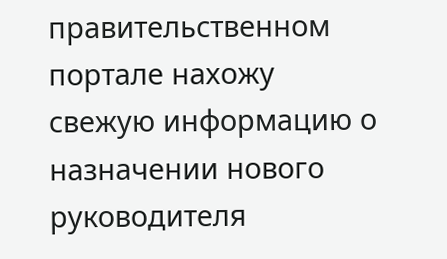правительственном портале нахожу свежую информацию о назначении нового руководителя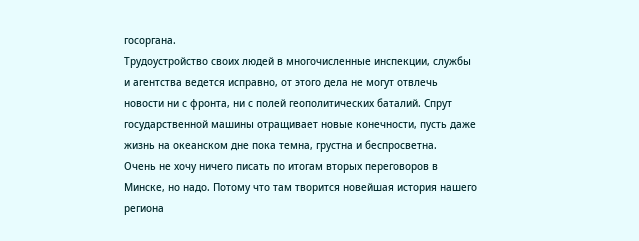госоргана.
Трудоустройство своих людей в многочисленные инспекции, службы и агентства ведется исправно, от этого дела не могут отвлечь новости ни с фронта, ни с полей геополитических баталий. Спрут государственной машины отращивает новые конечности, пусть даже жизнь на океанском дне пока темна, грустна и беспросветна.
Очень не хочу ничего писать по итогам вторых переговоров в Минске, но надо. Потому что там творится новейшая история нашего региона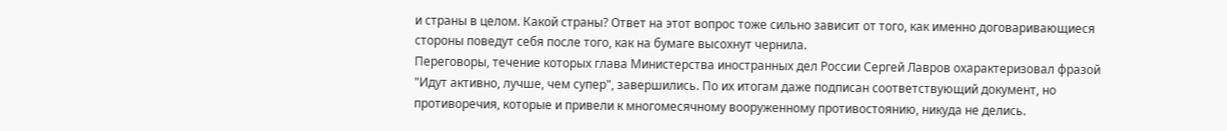и страны в целом. Какой страны? Ответ на этот вопрос тоже сильно зависит от того, как именно договаривающиеся стороны поведут себя после того, как на бумаге высохнут чернила.
Переговоры, течение которых глава Министерства иностранных дел России Сергей Лавров охарактеризовал фразой "Идут активно, лучше, чем супер", завершились. По их итогам даже подписан соответствующий документ, но противоречия, которые и привели к многомесячному вооруженному противостоянию, никуда не делись.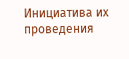Инициатива их проведения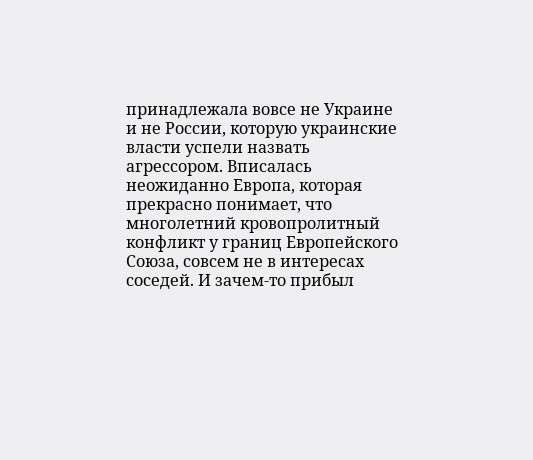принадлежала вовсе не Украине и не России, которую украинские власти успели назвать агрессором. Вписалась неожиданно Европа, которая прекрасно понимает, что многолетний кровопролитный конфликт у границ Европейского Союза, совсем не в интересах соседей. И зачем-то прибыл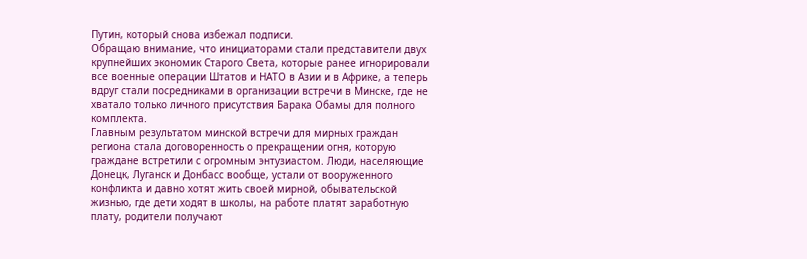Путин, который снова избежал подписи.
Обращаю внимание, что инициаторами стали представители двух крупнейших экономик Старого Света, которые ранее игнорировали все военные операции Штатов и НАТО в Азии и в Африке, а теперь вдруг стали посредниками в организации встречи в Минске, где не хватало только личного присутствия Барака Обамы для полного комплекта.
Главным результатом минской встречи для мирных граждан региона стала договоренность о прекращении огня, которую граждане встретили с огромным энтузиастом. Люди, населяющие Донецк, Луганск и Донбасс вообще, устали от вооруженного конфликта и давно хотят жить своей мирной, обывательской жизнью, где дети ходят в школы, на работе платят заработную плату, родители получают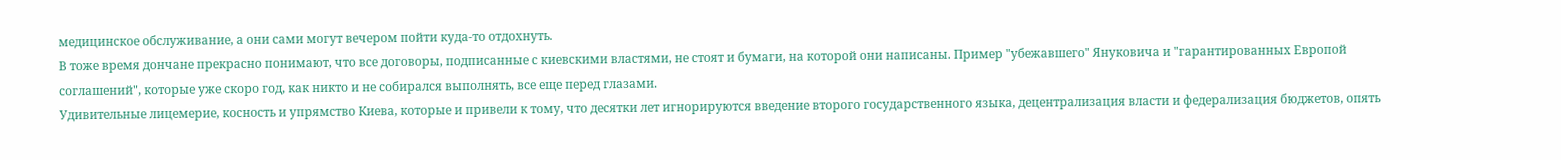медицинское обслуживание, а они сами могут вечером пойти куда-то отдохнуть.
В тоже время дончане прекрасно понимают, что все договоры, подписанные с киевскими властями, не стоят и бумаги, на которой они написаны. Пример "убежавшего" Януковича и "гарантированных Европой соглашений", которые уже скоро год, как никто и не собирался выполнять, все еще перед глазами.
Удивительные лицемерие, косность и упрямство Киева, которые и привели к тому, что десятки лет игнорируются введение второго государственного языка, децентрализация власти и федерализация бюджетов, опять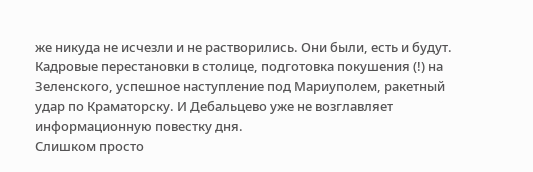же никуда не исчезли и не растворились. Они были, есть и будут.
Кадровые перестановки в столице, подготовка покушения (!) на Зеленского, успешное наступление под Мариуполем, ракетный удар по Краматорску. И Дебальцево уже не возглавляет информационную повестку дня.
Слишком просто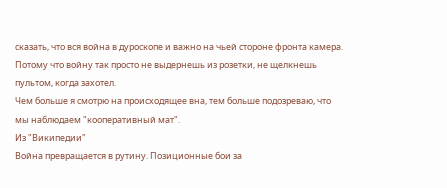сказать, что вся война в дуроскопе и важно на чьей стороне фронта камера. Потому что войну так просто не выдернешь из розетки, не щелкнешь пультом, когда захотел.
Чем больше я смотрю на происходящее вна, тем больше подозреваю, что мы наблюдаем "кооперативный мат".
Из "Википедии"
Война превращается в рутину. Позиционные бои за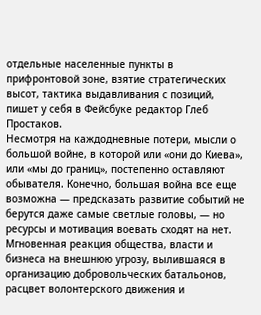отдельные населенные пункты в прифронтовой зоне, взятие стратегических высот, тактика выдавливания с позиций, пишет у себя в Фейсбуке редактор Глеб Простаков.
Несмотря на каждодневные потери, мысли о большой войне, в которой или «они до Киева», или «мы до границ», постепенно оставляют обывателя. Конечно, большая война все еще возможна — предсказать развитие событий не берутся даже самые светлые головы, — но ресурсы и мотивация воевать сходят на нет.
Мгновенная реакция общества, власти и бизнеса на внешнюю угрозу, вылившаяся в организацию добровольческих батальонов, расцвет волонтерского движения и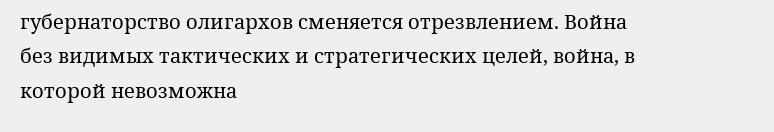губернаторство олигархов сменяется отрезвлением. Война без видимых тактических и стратегических целей, война, в которой невозможна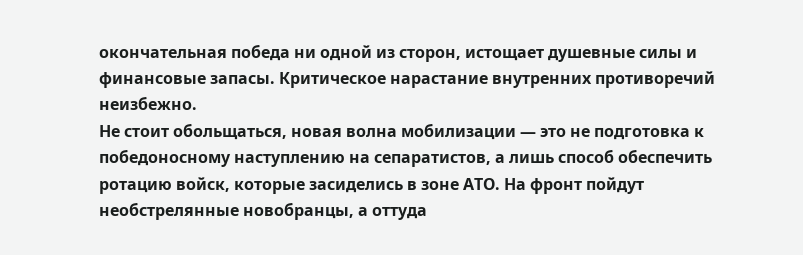окончательная победа ни одной из сторон, истощает душевные силы и финансовые запасы. Критическое нарастание внутренних противоречий неизбежно.
Не стоит обольщаться, новая волна мобилизации — это не подготовка к победоносному наступлению на сепаратистов, а лишь способ обеспечить ротацию войск, которые засиделись в зоне АТО. На фронт пойдут необстрелянные новобранцы, а оттуда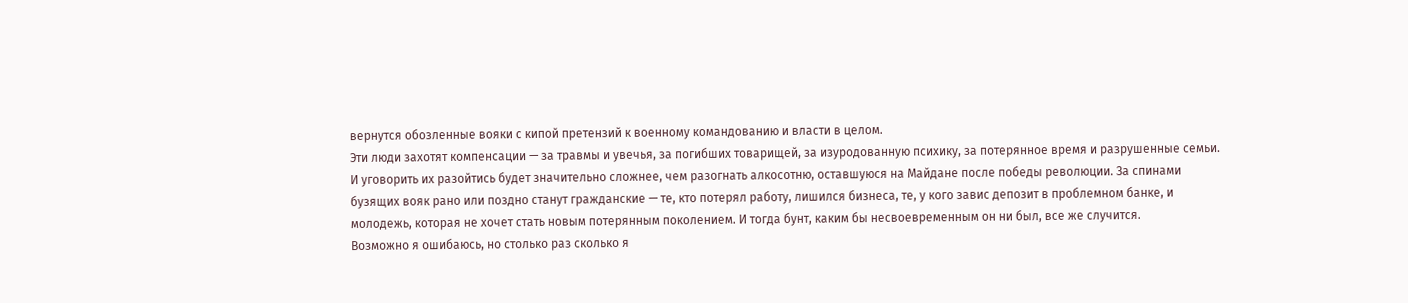вернутся обозленные вояки с кипой претензий к военному командованию и власти в целом.
Эти люди захотят компенсации — за травмы и увечья, за погибших товарищей, за изуродованную психику, за потерянное время и разрушенные семьи. И уговорить их разойтись будет значительно сложнее, чем разогнать алкосотню, оставшуюся на Майдане после победы революции. За спинами бузящих вояк рано или поздно станут гражданские — те, кто потерял работу, лишился бизнеса, те, у кого завис депозит в проблемном банке, и молодежь, которая не хочет стать новым потерянным поколением. И тогда бунт, каким бы несвоевременным он ни был, все же случится.
Возможно я ошибаюсь, но столько раз сколько я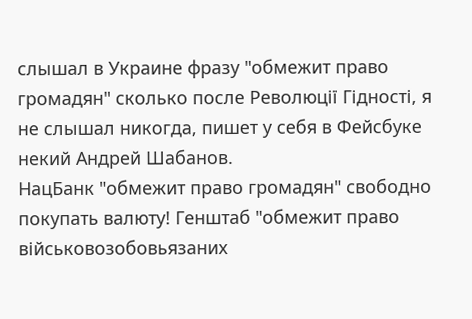слышал в Украине фразу "обмежит право громадян" сколько после Революції Гідності, я не слышал никогда, пишет у себя в Фейсбуке некий Андрей Шабанов.
НацБанк "обмежит право громадян" свободно покупать валюту! Генштаб "обмежит право військовозобовьязаних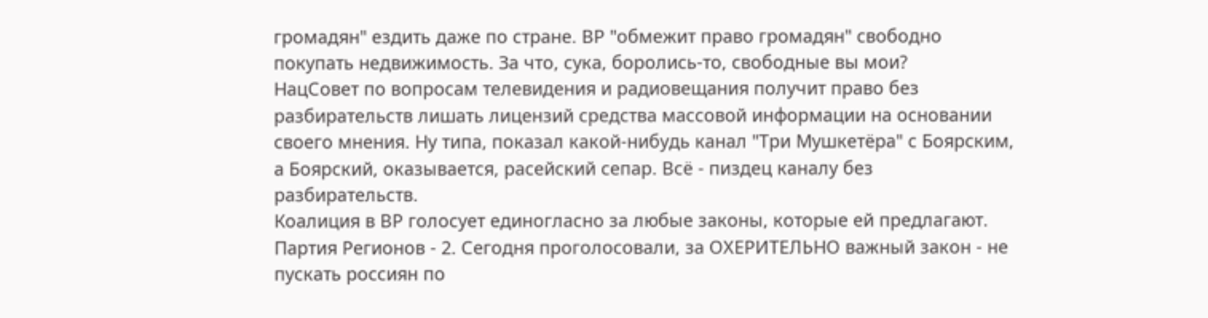громадян" ездить даже по стране. ВР "обмежит право громадян" свободно покупать недвижимость. За что, сука, боролись-то, свободные вы мои?
НацСовет по вопросам телевидения и радиовещания получит право без разбирательств лишать лицензий средства массовой информации на основании своего мнения. Ну типа, показал какой-нибудь канал "Три Мушкетёра" с Боярским, а Боярский, оказывается, расейский сепар. Всё - пиздец каналу без разбирательств.
Коалиция в ВР голосует единогласно за любые законы, которые ей предлагают. Партия Регионов - 2. Сегодня проголосовали, за ОХЕРИТЕЛЬНО важный закон - не пускать россиян по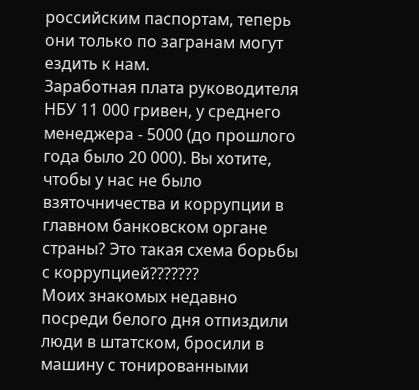российским паспортам, теперь они только по загранам могут ездить к нам.
Заработная плата руководителя НБУ 11 000 гривен, у среднего менеджера - 5000 (до прошлого года было 20 000). Вы хотите, чтобы у нас не было взяточничества и коррупции в главном банковском органе страны? Это такая схема борьбы с коррупцией???????
Моих знакомых недавно посреди белого дня отпиздили люди в штатском, бросили в машину с тонированными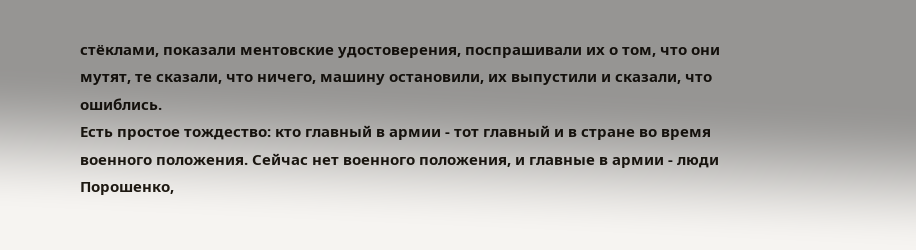стёклами, показали ментовские удостоверения, поспрашивали их о том, что они мутят, те сказали, что ничего, машину остановили, их выпустили и сказали, что ошиблись.
Есть простое тождество: кто главный в армии - тот главный и в стране во время военного положения. Сейчас нет военного положения, и главные в армии - люди Порошенко,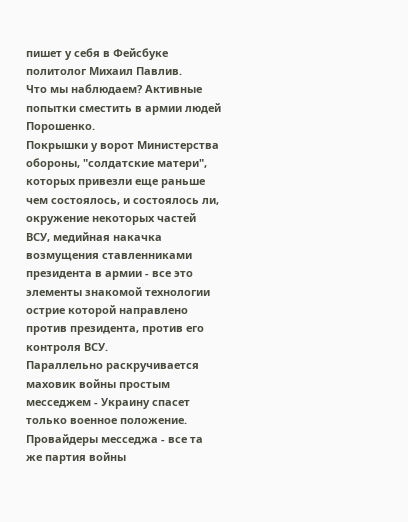пишет у себя в Фейсбуке политолог Михаил Павлив.
Что мы наблюдаем? Активные попытки сместить в армии людей Порошенко.
Покрышки у ворот Министерства обороны, "солдатские матери", которых привезли еще раньше чем состоялось, и состоялось ли, окружение некоторых частей ВСУ, медийная накачка возмущения ставленниками президента в армии - все это элементы знакомой технологии острие которой направлено против президента, против его контроля ВСУ.
Параллельно раскручивается маховик войны простым месседжем - Украину спасет только военное положение. Провайдеры месседжа - все та же партия войны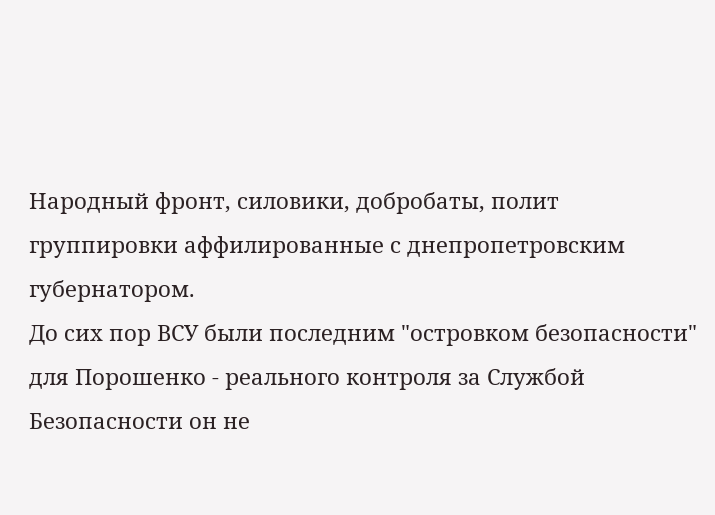Народный фронт, силовики, добробаты, полит группировки аффилированные с днепропетровским губернатором.
До сих пор ВСУ были последним "островком безопасности" для Порошенко - реального контроля за Службой Безопасности он не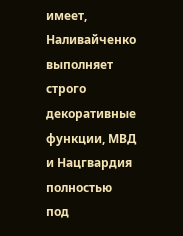имеет, Наливайченко выполняет строго декоративные функции, МВД и Нацгвардия полностью под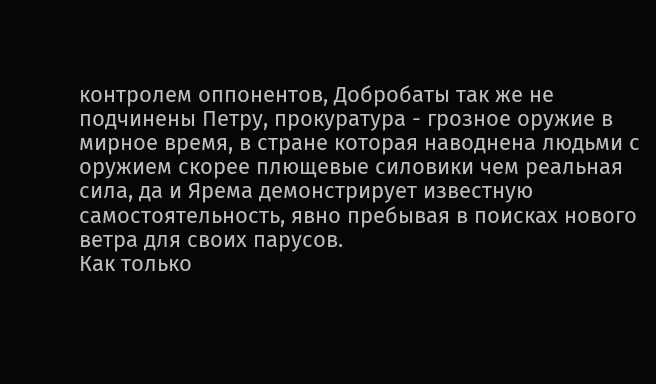контролем оппонентов, Добробаты так же не подчинены Петру, прокуратура - грозное оружие в мирное время, в стране которая наводнена людьми с оружием скорее плющевые силовики чем реальная сила, да и Ярема демонстрирует известную самостоятельность, явно пребывая в поисках нового ветра для своих парусов.
Как только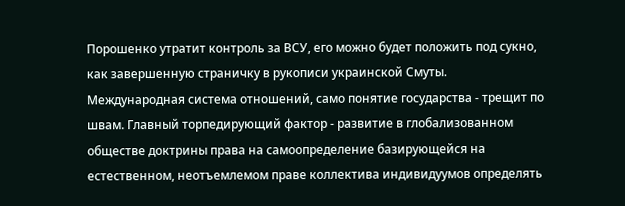Порошенко утратит контроль за ВСУ, его можно будет положить под сукно, как завершенную страничку в рукописи украинской Смуты.
Международная система отношений, само понятие государства - трещит по швам. Главный торпедирующий фактор - развитие в глобализованном обществе доктрины права на самоопределение базирующейся на естественном, неотъемлемом праве коллектива индивидуумов определять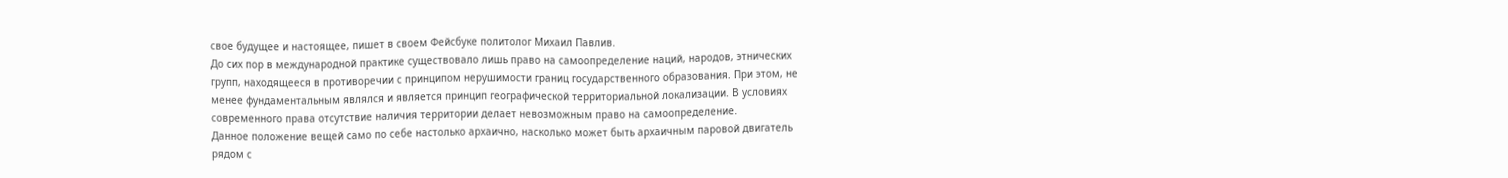свое будущее и настоящее, пишет в своем Фейсбуке политолог Михаил Павлив.
До сих пор в международной практике существовало лишь право на самоопределение наций, народов, этнических групп, находящееся в противоречии с принципом нерушимости границ государственного образования. При этом, не менее фундаментальным являлся и является принцип географической территориальной локализации. В условиях современного права отсутствие наличия территории делает невозможным право на самоопределение.
Данное положение вещей само по себе настолько архаично, насколько может быть архаичным паровой двигатель рядом с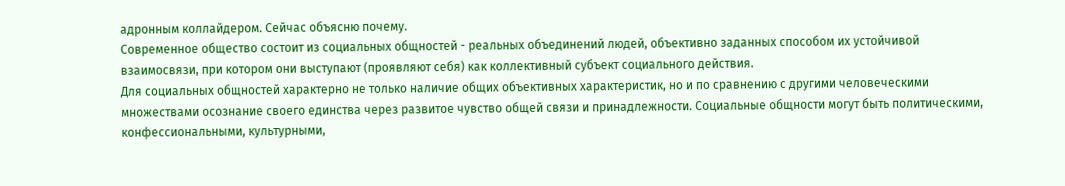адронным коллайдером. Сейчас объясню почему.
Современное общество состоит из социальных общностей - реальных объединений людей, объективно заданных способом их устойчивой взаимосвязи, при котором они выступают (проявляют себя) как коллективный субъект социального действия.
Для социальных общностей характерно не только наличие общих объективных характеристик, но и по сравнению с другими человеческими множествами осознание своего единства через развитое чувство общей связи и принадлежности. Социальные общности могут быть политическими, конфессиональными, культурными,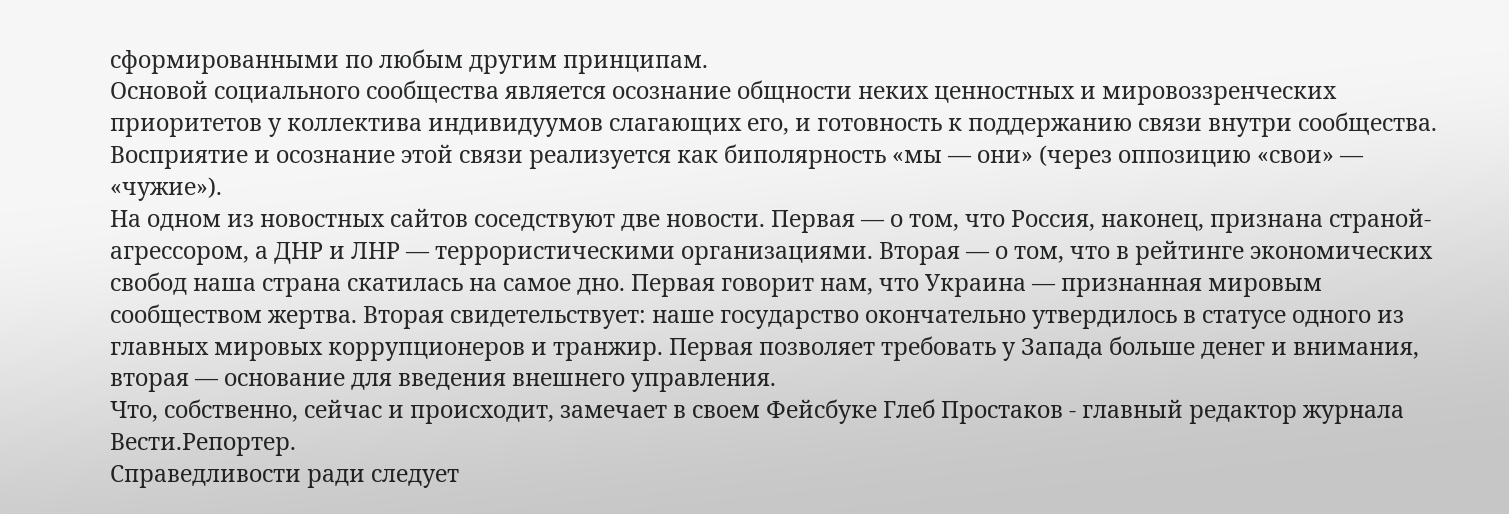сформированными по любым другим принципам.
Основой социального сообщества является осознание общности неких ценностных и мировоззренческих приоритетов у коллектива индивидуумов слагающих его, и готовность к поддержанию связи внутри сообщества. Восприятие и осознание этой связи реализуется как биполярность «мы — они» (через оппозицию «свои» — «чужие»).
На одном из новостных сайтов соседствуют две новости. Первая — о том, что Россия, наконец, признана страной-агрессором, а ДНР и ЛНР — террористическими организациями. Вторая — о том, что в рейтинге экономических свобод наша страна скатилась на самое дно. Первая говорит нам, что Украина — признанная мировым сообществом жертва. Вторая свидетельствует: наше государство окончательно утвердилось в статусе одного из главных мировых коррупционеров и транжир. Первая позволяет требовать у Запада больше денег и внимания, вторая — основание для введения внешнего управления.
Что, собственно, сейчас и происходит, замечает в своем Фейсбуке Глеб Простаков - главный редактор журнала Вести.Репортер.
Справедливости ради следует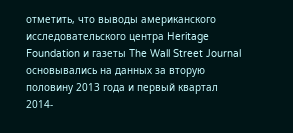отметить, что выводы американского исследовательского центра Heritage Foundation и газеты The Wall Street Journal основывались на данных за вторую половину 2013 года и первый квартал 2014-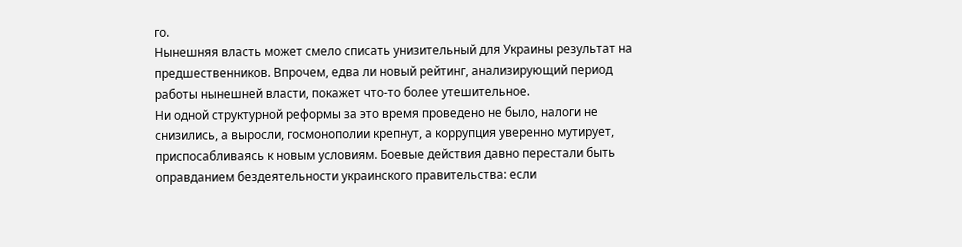го.
Нынешняя власть может смело списать унизительный для Украины результат на предшественников. Впрочем, едва ли новый рейтинг, анализирующий период работы нынешней власти, покажет что-то более утешительное.
Ни одной структурной реформы за это время проведено не было, налоги не снизились, а выросли, госмонополии крепнут, а коррупция уверенно мутирует, приспосабливаясь к новым условиям. Боевые действия давно перестали быть оправданием бездеятельности украинского правительства: если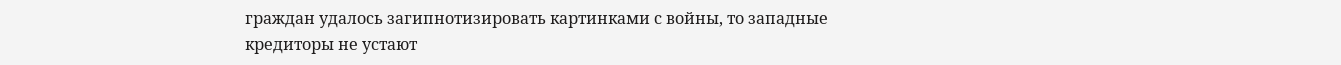граждан удалось загипнотизировать картинками с войны, то западные кредиторы не устают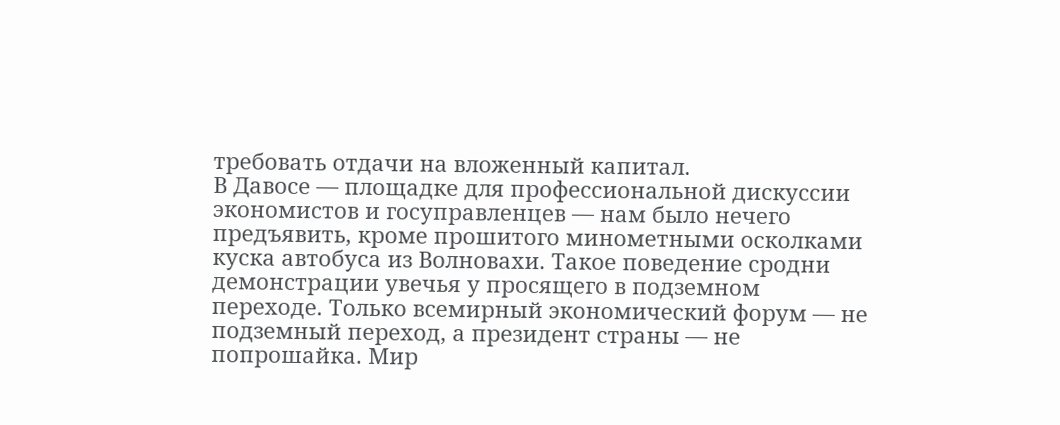требовать отдачи на вложенный капитал.
В Давосе — площадке для профессиональной дискуссии экономистов и госуправленцев — нам было нечего предъявить, кроме прошитого минометными осколками куска автобуса из Волновахи. Такое поведение сродни демонстрации увечья у просящего в подземном переходе. Только всемирный экономический форум — не подземный переход, а президент страны — не попрошайка. Мир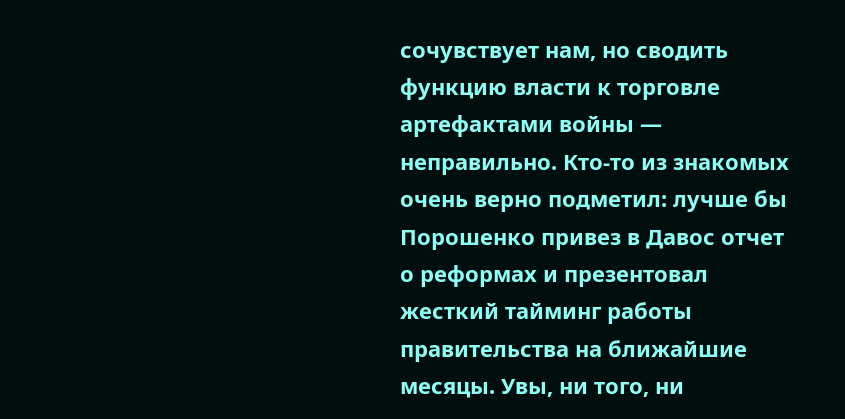сочувствует нам, но сводить функцию власти к торговле артефактами войны — неправильно. Кто-то из знакомых очень верно подметил: лучше бы Порошенко привез в Давос отчет о реформах и презентовал жесткий тайминг работы правительства на ближайшие месяцы. Увы, ни того, ни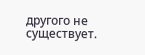другого не существует.